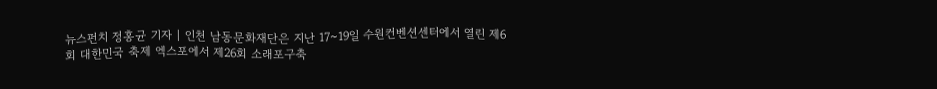뉴스펀치 정홍균 기자 | 인천 남동문화재단은 지난 17~19일 수원컨벤션센터에서 열린 제6회 대한민국 축제 엑스포에서 제26회 소래포구축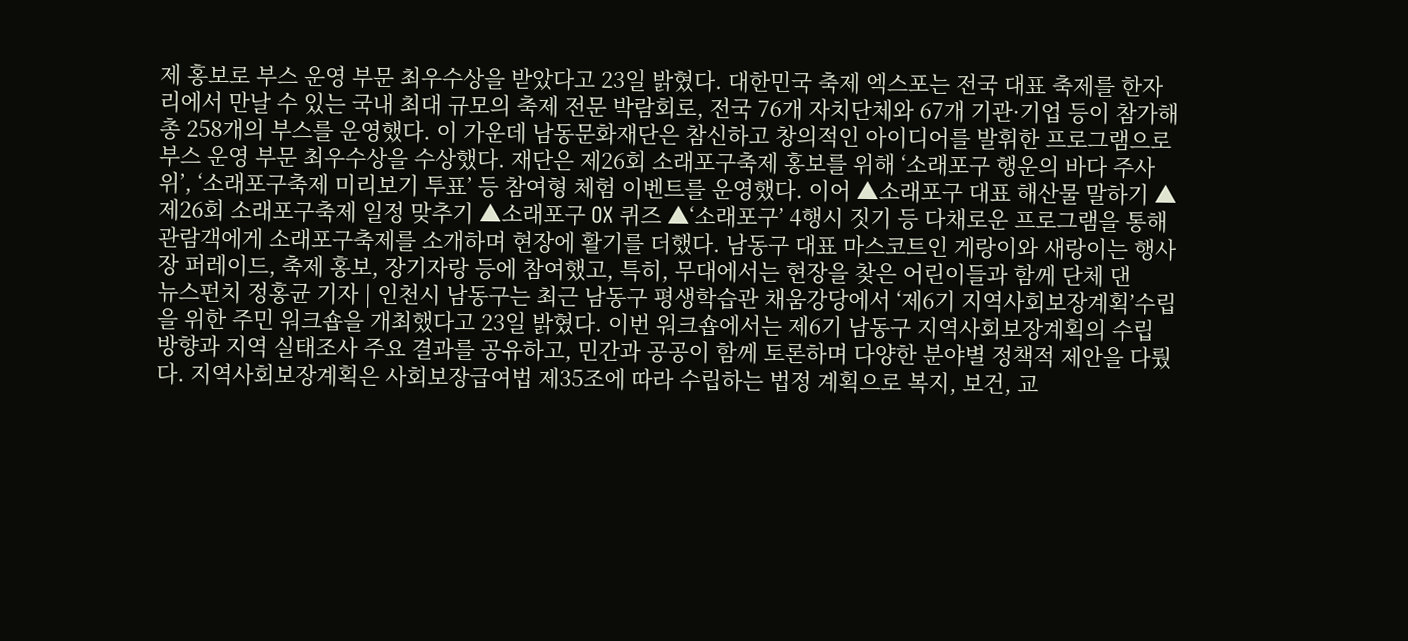제 홍보로 부스 운영 부문 최우수상을 받았다고 23일 밝혔다. 대한민국 축제 엑스포는 전국 대표 축제를 한자리에서 만날 수 있는 국내 최대 규모의 축제 전문 박람회로, 전국 76개 자치단체와 67개 기관·기업 등이 참가해 총 258개의 부스를 운영했다. 이 가운데 남동문화재단은 참신하고 창의적인 아이디어를 발휘한 프로그램으로 부스 운영 부문 최우수상을 수상했다. 재단은 제26회 소래포구축제 홍보를 위해 ‘소래포구 행운의 바다 주사위’, ‘소래포구축제 미리보기 투표’ 등 참여형 체험 이벤트를 운영했다. 이어 ▲소래포구 대표 해산물 말하기 ▲제26회 소래포구축제 일정 맞추기 ▲소래포구 OX 퀴즈 ▲‘소래포구’ 4행시 짓기 등 다채로운 프로그램을 통해 관람객에게 소래포구축제를 소개하며 현장에 활기를 더했다. 남동구 대표 마스코트인 게랑이와 새랑이는 행사장 퍼레이드, 축제 홍보, 장기자랑 등에 참여했고, 특히, 무대에서는 현장을 찾은 어린이들과 함께 단체 댄
뉴스펀치 정홍균 기자 | 인천시 남동구는 최근 남동구 평생학습관 채움강당에서 ‘제6기 지역사회보장계획’수립을 위한 주민 워크숍을 개최했다고 23일 밝혔다. 이번 워크숍에서는 제6기 남동구 지역사회보장계획의 수립 방향과 지역 실태조사 주요 결과를 공유하고, 민간과 공공이 함께 토론하며 다양한 분야별 정책적 제안을 다뤘다. 지역사회보장계획은 사회보장급여법 제35조에 따라 수립하는 법정 계획으로 복지, 보건, 교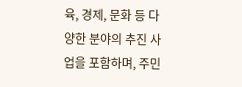육, 경제, 문화 등 다양한 분야의 추진 사업을 포함하며, 주민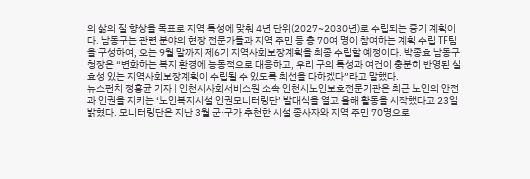의 삶의 질 향상을 목표로 지역 특성에 맞춰 4년 단위(2027~2030년)로 수립되는 중기 계획이다. 남동구는 관련 분야의 현장 전문가들과 지역 주민 등 총 70여 명이 참여하는 계획 수립 TF팀을 구성하여, 오는 9월 말까지 제6기 지역사회보장계획을 최종 수립할 예정이다. 박종효 남동구청장은 “변화하는 복지 환경에 능동적으로 대응하고, 우리 구의 특성과 여건이 충분히 반영된 실효성 있는 지역사회보장계획이 수립될 수 있도록 최선을 다하겠다”라고 말했다.
뉴스펀치 정홍균 기자 | 인천시사회서비스원 소속 인천시노인보호전문기관은 최근 노인의 안전과 인권을 지키는 ‘노인복지시설 인권모니터링단’ 발대식을 열고 올해 활동을 시작했다고 23일 밝혔다. 모니터링단은 지난 3월 군·구가 추천한 시설 종사자와 지역 주민 70명으로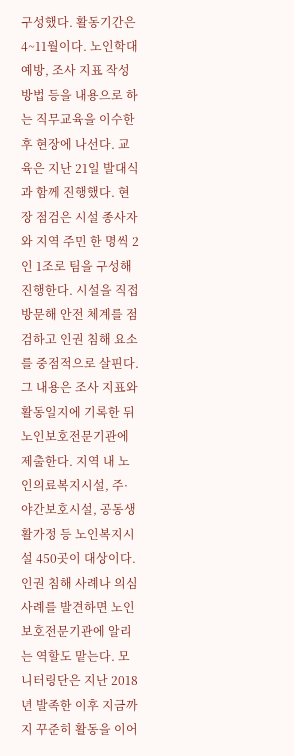구성했다. 활동기간은 4~11월이다. 노인학대 예방, 조사 지표 작성 방법 등을 내용으로 하는 직무교육을 이수한 후 현장에 나선다. 교육은 지난 21일 발대식과 함께 진행했다. 현장 점검은 시설 종사자와 지역 주민 한 명씩 2인 1조로 팀을 구성해 진행한다. 시설을 직접 방문해 안전 체계를 점검하고 인권 침해 요소를 중점적으로 살핀다. 그 내용은 조사 지표와 활동일지에 기록한 뒤 노인보호전문기관에 제출한다. 지역 내 노인의료복지시설, 주·야간보호시설, 공동생활가정 등 노인복지시설 450곳이 대상이다. 인권 침해 사례나 의심 사례를 발견하면 노인보호전문기관에 알리는 역할도 맡는다. 모니터링단은 지난 2018년 발족한 이후 지금까지 꾸준히 활동을 이어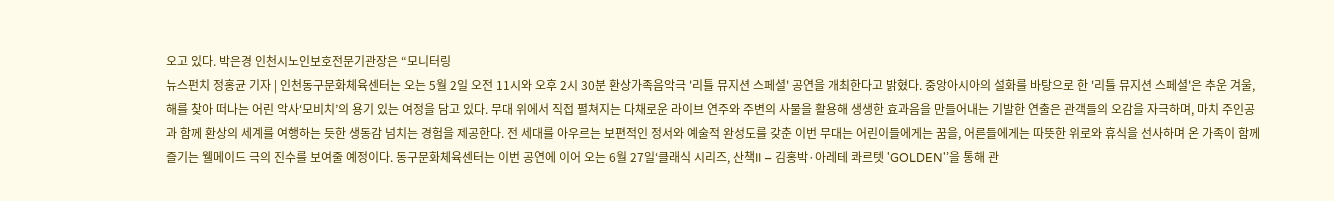오고 있다. 박은경 인천시노인보호전문기관장은 “모니터링
뉴스펀치 정홍균 기자 | 인천동구문화체육센터는 오는 5월 2일 오전 11시와 오후 2시 30분 환상가족음악극 '리틀 뮤지션 스페셜' 공연을 개최한다고 밝혔다. 중앙아시아의 설화를 바탕으로 한 '리틀 뮤지션 스페셜'은 추운 겨울, 해를 찾아 떠나는 어린 악사‘모비치’의 용기 있는 여정을 담고 있다. 무대 위에서 직접 펼쳐지는 다채로운 라이브 연주와 주변의 사물을 활용해 생생한 효과음을 만들어내는 기발한 연출은 관객들의 오감을 자극하며, 마치 주인공과 함께 환상의 세계를 여행하는 듯한 생동감 넘치는 경험을 제공한다. 전 세대를 아우르는 보편적인 정서와 예술적 완성도를 갖춘 이번 무대는 어린이들에게는 꿈을, 어른들에게는 따뜻한 위로와 휴식을 선사하며 온 가족이 함께 즐기는 웰메이드 극의 진수를 보여줄 예정이다. 동구문화체육센터는 이번 공연에 이어 오는 6월 27일‘클래식 시리즈, 산책II – 김홍박·아레테 콰르텟 'GOLDEN'’을 통해 관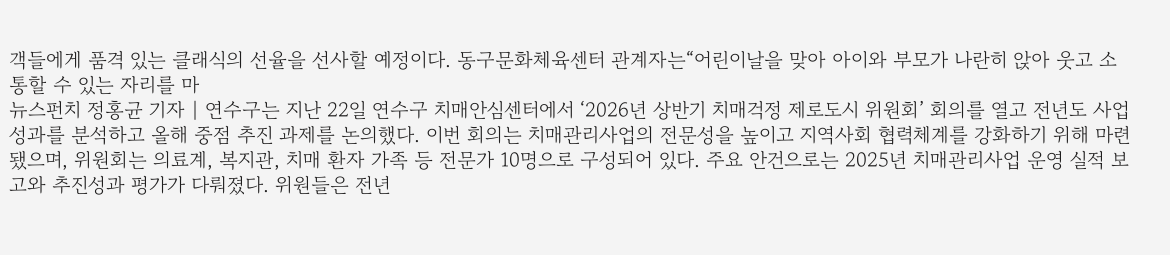객들에게 품격 있는 클래식의 선율을 선사할 예정이다. 동구문화체육센터 관계자는“어린이날을 맞아 아이와 부모가 나란히 앉아 웃고 소통할 수 있는 자리를 마
뉴스펀치 정홍균 기자 | 연수구는 지난 22일 연수구 치매안심센터에서 ‘2026년 상반기 치매걱정 제로도시 위원회’ 회의를 열고 전년도 사업 성과를 분석하고 올해 중점 추진 과제를 논의했다. 이번 회의는 치매관리사업의 전문성을 높이고 지역사회 협력체계를 강화하기 위해 마련됐으며, 위원회는 의료계, 복지관, 치매 환자 가족 등 전문가 10명으로 구성되어 있다. 주요 안건으로는 2025년 치매관리사업 운영 실적 보고와 추진성과 평가가 다뤄졌다. 위원들은 전년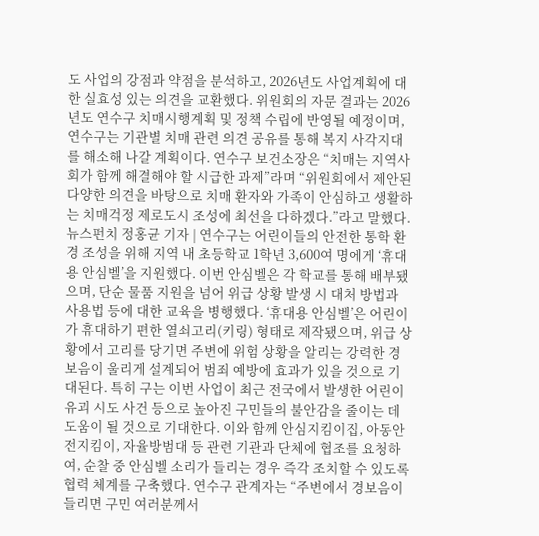도 사업의 강점과 약점을 분석하고, 2026년도 사업계획에 대한 실효성 있는 의견을 교환했다. 위원회의 자문 결과는 2026년도 연수구 치매시행계획 및 정책 수립에 반영될 예정이며, 연수구는 기관별 치매 관련 의견 공유를 통해 복지 사각지대를 해소해 나갈 계획이다. 연수구 보건소장은 “치매는 지역사회가 함께 해결해야 할 시급한 과제”라며 “위원회에서 제안된 다양한 의견을 바탕으로 치매 환자와 가족이 안심하고 생활하는 치매걱정 제로도시 조성에 최선을 다하겠다.”라고 말했다.
뉴스펀치 정홍균 기자 | 연수구는 어린이들의 안전한 통학 환경 조성을 위해 지역 내 초등학교 1학년 3,600여 명에게 ‘휴대용 안심벨’을 지원했다. 이번 안심벨은 각 학교를 통해 배부됐으며, 단순 물품 지원을 넘어 위급 상황 발생 시 대처 방법과 사용법 등에 대한 교육을 병행했다. ‘휴대용 안심벨’은 어린이가 휴대하기 편한 열쇠고리(키링) 형태로 제작됐으며, 위급 상황에서 고리를 당기면 주변에 위험 상황을 알리는 강력한 경보음이 울리게 설계되어 범죄 예방에 효과가 있을 것으로 기대된다. 특히 구는 이번 사업이 최근 전국에서 발생한 어린이 유괴 시도 사건 등으로 높아진 구민들의 불안감을 줄이는 데 도움이 될 것으로 기대한다. 이와 함께 안심지킴이집, 아동안전지킴이, 자율방범대 등 관련 기관과 단체에 협조를 요청하여, 순찰 중 안심벨 소리가 들리는 경우 즉각 조치할 수 있도록 협력 체계를 구축했다. 연수구 관계자는 “주변에서 경보음이 들리면 구민 여러분께서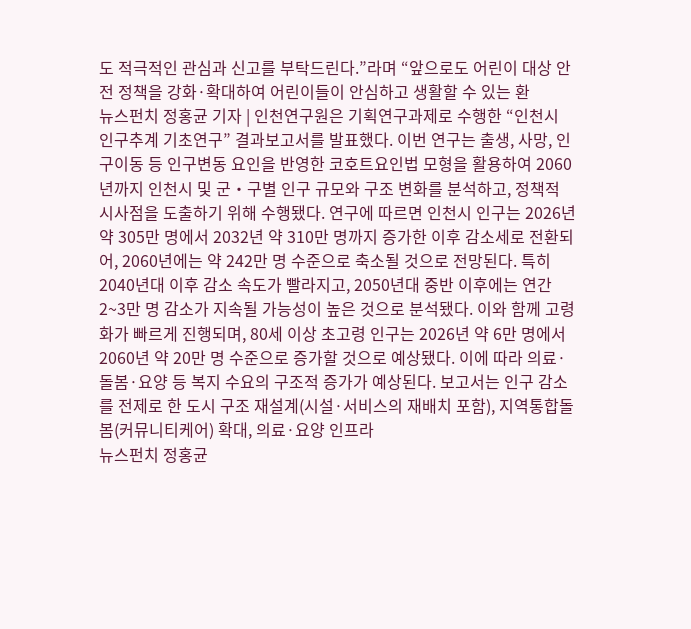도 적극적인 관심과 신고를 부탁드린다.”라며 “앞으로도 어린이 대상 안전 정책을 강화·확대하여 어린이들이 안심하고 생활할 수 있는 환
뉴스펀치 정홍균 기자 | 인천연구원은 기획연구과제로 수행한 “인천시 인구추계 기초연구” 결과보고서를 발표했다. 이번 연구는 출생, 사망, 인구이동 등 인구변동 요인을 반영한 코호트요인법 모형을 활용하여 2060년까지 인천시 및 군・구별 인구 규모와 구조 변화를 분석하고, 정책적 시사점을 도출하기 위해 수행됐다. 연구에 따르면 인천시 인구는 2026년 약 305만 명에서 2032년 약 310만 명까지 증가한 이후 감소세로 전환되어, 2060년에는 약 242만 명 수준으로 축소될 것으로 전망된다. 특히 2040년대 이후 감소 속도가 빨라지고, 2050년대 중반 이후에는 연간 2~3만 명 감소가 지속될 가능성이 높은 것으로 분석됐다. 이와 함께 고령화가 빠르게 진행되며, 80세 이상 초고령 인구는 2026년 약 6만 명에서 2060년 약 20만 명 수준으로 증가할 것으로 예상됐다. 이에 따라 의료·돌봄·요양 등 복지 수요의 구조적 증가가 예상된다. 보고서는 인구 감소를 전제로 한 도시 구조 재설계(시설·서비스의 재배치 포함), 지역통합돌봄(커뮤니티케어) 확대, 의료·요양 인프라
뉴스펀치 정홍균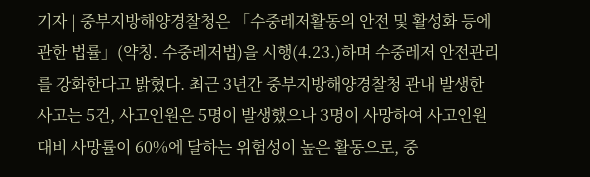기자 | 중부지방해양경찰청은 「수중레저활동의 안전 및 활성화 등에 관한 법률」(약칭. 수중레저법)을 시행(4.23.)하며 수중레저 안전관리를 강화한다고 밝혔다. 최근 3년간 중부지방해양경찰청 관내 발생한 사고는 5건, 사고인원은 5명이 발생했으나 3명이 사망하여 사고인원 대비 사망률이 60%에 달하는 위험성이 높은 활동으로, 중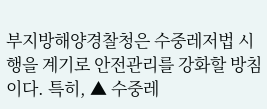부지방해양경찰청은 수중레저법 시행을 계기로 안전관리를 강화할 방침이다. 특히, ▲ 수중레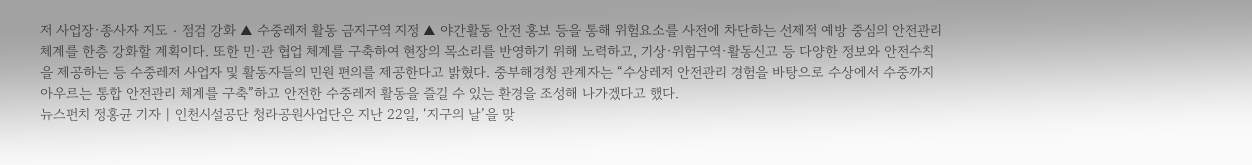저 사업장·종사자 지도‧점검 강화 ▲ 수중레저 활동 금지구역 지정 ▲ 야간활동 안전 홍보 등을 통해 위험요소를 사전에 차단하는 선제적 예방 중심의 안전관리 체계를 한층 강화할 계획이다. 또한 민·관 협업 체계를 구축하여 현장의 목소리를 반영하기 위해 노력하고, 기상·위험구역·활동신고 등 다양한 정보와 안전수칙을 제공하는 등 수중레저 사업자 및 활동자들의 민원 편의를 제공한다고 밝혔다. 중부해경청 관계자는 “수상레저 안전관리 경험을 바탕으로 수상에서 수중까지 아우르는 통합 안전관리 체계를 구축”하고 안전한 수중레저 활동을 즐길 수 있는 환경을 조성해 나가겠다고 했다.
뉴스펀치 정홍균 기자 | 인천시설공단 청라공원사업단은 지난 22일, ‘지구의 날’을 맞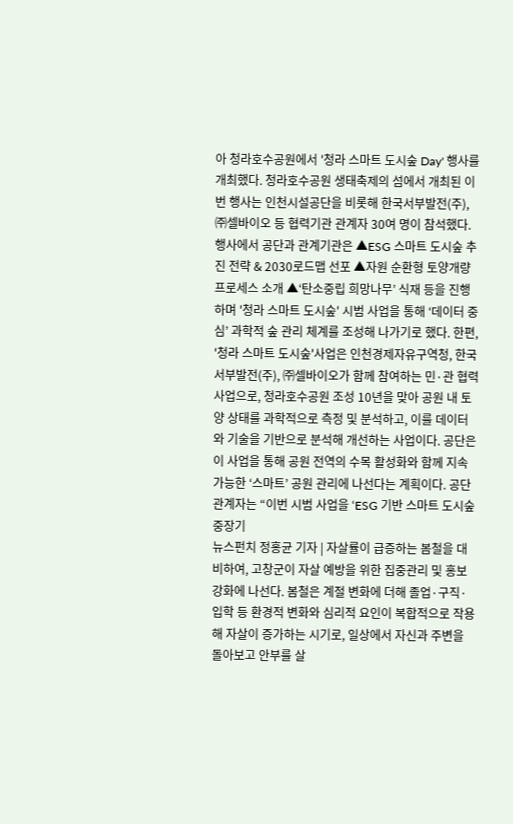아 청라호수공원에서 '청라 스마트 도시숲 Day' 행사를 개최했다. 청라호수공원 생태축제의 섬에서 개최된 이번 행사는 인천시설공단을 비롯해 한국서부발전(주), ㈜셀바이오 등 협력기관 관계자 30여 명이 참석했다. 행사에서 공단과 관계기관은 ▲ESG 스마트 도시숲 추진 전략 & 2030로드맵 선포 ▲자원 순환형 토양개량 프로세스 소개 ▲‘탄소중립 희망나무’ 식재 등을 진행하며 '청라 스마트 도시숲' 시범 사업을 통해 ‘데이터 중심’ 과학적 숲 관리 체계를 조성해 나가기로 했다. 한편, '청라 스마트 도시숲'사업은 인천경제자유구역청, 한국서부발전(주), ㈜셀바이오가 함께 참여하는 민·관 협력사업으로, 청라호수공원 조성 10년을 맞아 공원 내 토양 상태를 과학적으로 측정 및 분석하고, 이를 데이터와 기술을 기반으로 분석해 개선하는 사업이다. 공단은 이 사업을 통해 공원 전역의 수목 활성화와 함께 지속 가능한 ‘스마트’ 공원 관리에 나선다는 계획이다. 공단 관계자는 “이번 시범 사업을 ‘ESG 기반 스마트 도시숲 중장기
뉴스펀치 정홍균 기자 | 자살률이 급증하는 봄철을 대비하여, 고창군이 자살 예방을 위한 집중관리 및 홍보 강화에 나선다. 봄철은 계절 변화에 더해 졸업·구직·입학 등 환경적 변화와 심리적 요인이 복합적으로 작용해 자살이 증가하는 시기로, 일상에서 자신과 주변을 돌아보고 안부를 살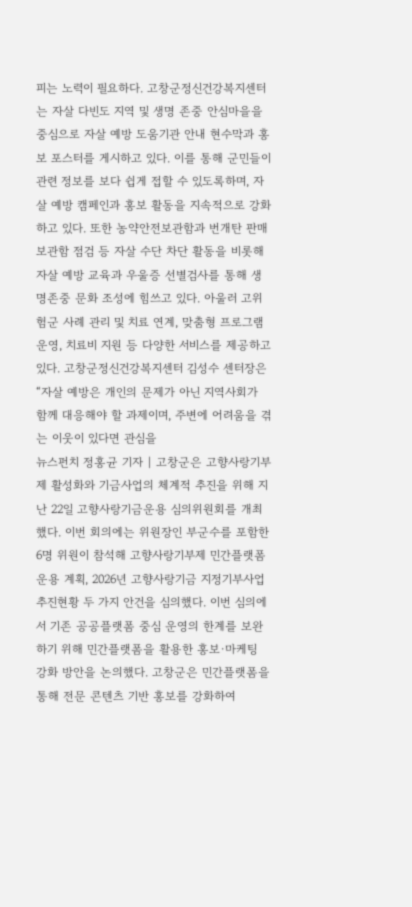피는 노력이 필요하다. 고창군정신건강복지센터는 자살 다빈도 지역 및 생명 존중 안심마을을 중심으로 자살 예방 도움기관 안내 현수막과 홍보 포스터를 게시하고 있다. 이를 통해 군민들이 관련 정보를 보다 쉽게 접할 수 있도록하며, 자살 예방 캠페인과 홍보 활동을 지속적으로 강화하고 있다. 또한 농약안전보관함과 번개탄 판매보관함 점검 등 자살 수단 차단 활동을 비롯해 자살 예방 교육과 우울증 선별검사를 통해 생명존중 문화 조성에 힘쓰고 있다. 아울러 고위험군 사례 관리 및 치료 연계, 맞춤형 프로그램 운영, 치료비 지원 등 다양한 서비스를 제공하고 있다. 고창군정신건강복지센터 김성수 센터장은 “자살 예방은 개인의 문제가 아닌 지역사회가 함께 대응해야 할 과제이며, 주변에 어려움을 겪는 이웃이 있다면 관심을
뉴스펀치 정홍균 기자 | 고창군은 고향사랑기부제 활성화와 기금사업의 체계적 추진을 위해 지난 22일 고향사랑기금운용 심의위원회를 개최했다. 이번 회의에는 위원장인 부군수를 포함한 6명 위원이 참석해 고향사랑기부제 민간플랫폼 운용 계획, 2026년 고향사랑기금 지정기부사업 추진현황 두 가지 안건을 심의했다. 이번 심의에서 기존 공공플랫폼 중심 운영의 한계를 보완하기 위해 민간플랫폼을 활용한 홍보·마케팅 강화 방안을 논의했다. 고창군은 민간플랫폼을 통해 전문 콘텐츠 기반 홍보를 강화하여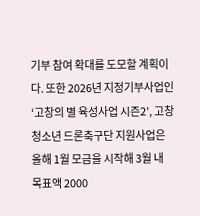기부 참여 확대를 도모할 계획이다. 또한 2026년 지정기부사업인 ‘고창의 별 육성사업 시즌2’, 고창 청소년 드론축구단 지원사업은 올해 1월 모금을 시작해 3월 내 목표액 2000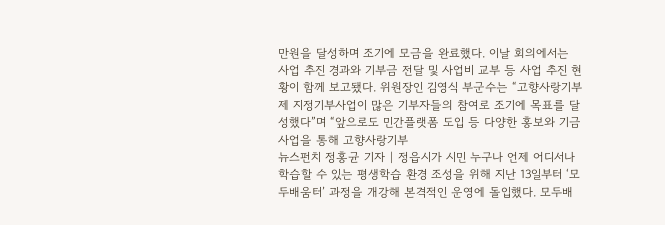만원을 달성하며 조기에 모금을 완료했다. 이날 회의에서는 사업 추진 경과와 기부금 전달 및 사업비 교부 등 사업 추진 현황이 함께 보고됐다. 위원장인 김영식 부군수는 “고향사랑기부제 지정기부사업이 많은 기부자들의 참여로 조기에 목표를 달성했다”며 “앞으로도 민간플랫폼 도입 등 다양한 홍보와 기금사업을 통해 고향사랑기부
뉴스펀치 정홍균 기자 | 정읍시가 시민 누구나 언제 어디서나 학습할 수 있는 평생학습 환경 조성을 위해 지난 13일부터 ‘모두배움터’ 과정을 개강해 본격적인 운영에 돌입했다. 모두배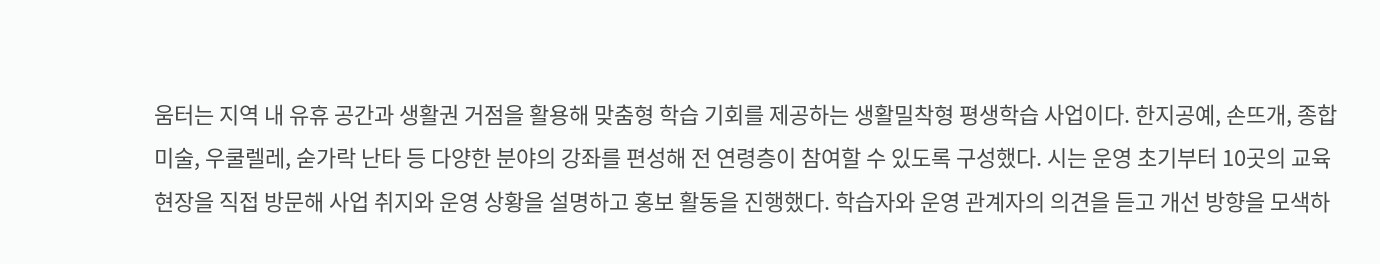움터는 지역 내 유휴 공간과 생활권 거점을 활용해 맞춤형 학습 기회를 제공하는 생활밀착형 평생학습 사업이다. 한지공예, 손뜨개, 종합 미술, 우쿨렐레, 숟가락 난타 등 다양한 분야의 강좌를 편성해 전 연령층이 참여할 수 있도록 구성했다. 시는 운영 초기부터 10곳의 교육 현장을 직접 방문해 사업 취지와 운영 상황을 설명하고 홍보 활동을 진행했다. 학습자와 운영 관계자의 의견을 듣고 개선 방향을 모색하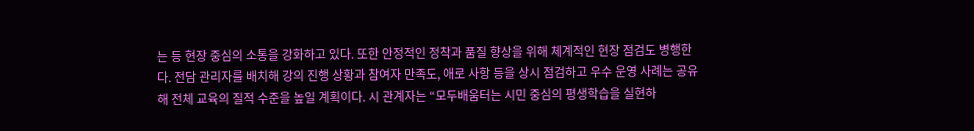는 등 현장 중심의 소통을 강화하고 있다. 또한 안정적인 정착과 품질 향상을 위해 체계적인 현장 점검도 병행한다. 전담 관리자를 배치해 강의 진행 상황과 참여자 만족도, 애로 사항 등을 상시 점검하고 우수 운영 사례는 공유해 전체 교육의 질적 수준을 높일 계획이다. 시 관계자는 “모두배움터는 시민 중심의 평생학습을 실현하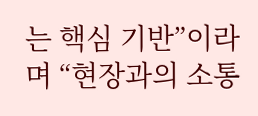는 핵심 기반”이라며 “현장과의 소통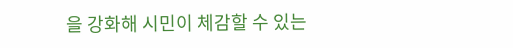을 강화해 시민이 체감할 수 있는